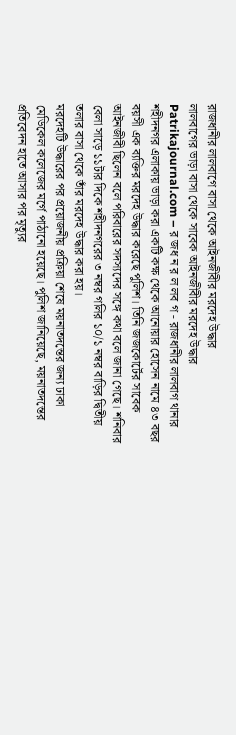রাজধানীর লালবাগে বাসা থেকে আইনজীবীর মরদেহ উদ্ধার
লালবাগের ভাড়া বাসা থেকে সাবেক আইনজীবীর মরদেহ উদ্ধার
Patrikajournal.com – র জধ ন র ল লব গ - রাজধানীর লালবাগ থানার শহীদনগর এলাকায় ভাড়া করা একটি কক্ষ থেকে আনোয়ার হোসেন নামে ৪৩ বছর বয়সী এক ব্যক্তির মরদেহ উদ্ধার করেছে পুলিশ। তিনি জজকোর্টের সাবেক আইনজীবী ছিলেন বলে পরিবারের সদস্যদের সঙ্গে কথা বলে জানা গেছে। শনিবার বেলা সাড়ে ১১টার দিকে শহীদনগরের ৩ নম্বর গলির ১০/১ নম্বর বাড়ির দ্বিতীয় তলার বাসা থেকে তাঁর মরদেহ উদ্ধার করা হয়।
মরদেহটি উদ্ধারের পর প্রয়োজনীয় প্রক্রিয়া শেষে ময়নাতদন্তের জন্য ঢাকা মেডিকেল কলেজের মর্গে পাঠানো হয়েছে। পুলিশ জানিয়েছে, ময়নাতদন্তের প্রতিবেদন হাতে আসার পর মৃত্যুর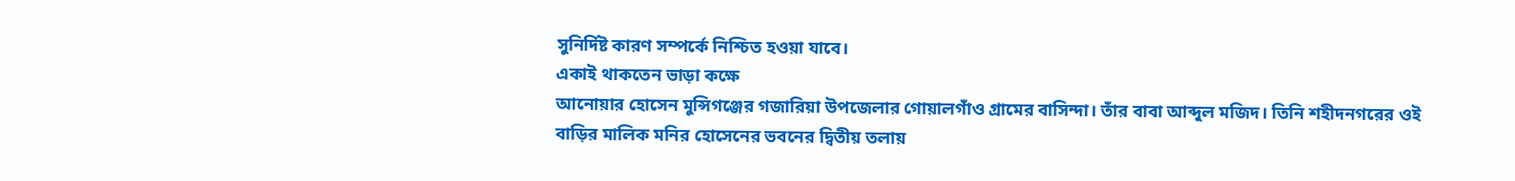সুনির্দিষ্ট কারণ সম্পর্কে নিশ্চিত হওয়া যাবে।
একাই থাকতেন ভাড়া কক্ষে
আনোয়ার হোসেন মুন্সিগঞ্জের গজারিয়া উপজেলার গোয়ালগাঁও গ্রামের বাসিন্দা। তাঁর বাবা আব্দুল মজিদ। তিনি শহীদনগরের ওই বাড়ির মালিক মনির হোসেনের ভবনের দ্বিতীয় তলায়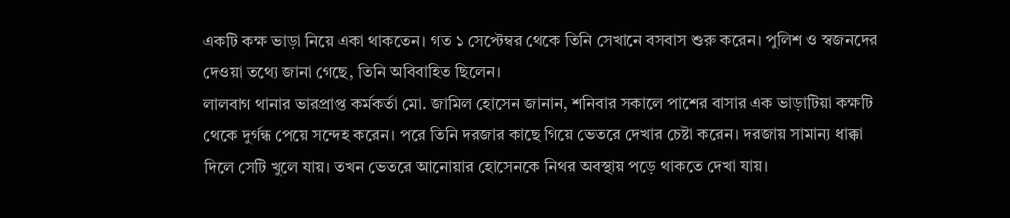একটি কক্ষ ভাড়া নিয়ে একা থাকতেন। গত ১ সেপ্টেম্বর থেকে তিনি সেখানে বসবাস শুরু করেন। পুলিশ ও স্বজনদের দেওয়া তথ্যে জানা গেছে, তিনি অবিবাহিত ছিলেন।
লালবাগ থানার ভারপ্রাপ্ত কর্মকর্তা মো. জামিল হোসেন জানান, শনিবার সকালে পাশের বাসার এক ভাড়াটিয়া কক্ষটি থেকে দুর্গন্ধ পেয়ে সন্দেহ করেন। পরে তিনি দরজার কাছে গিয়ে ভেতরে দেখার চেষ্টা করেন। দরজায় সামান্য ধাক্কা দিলে সেটি খুলে যায়। তখন ভেতরে আনোয়ার হোসেনকে নিথর অবস্থায় পড়ে থাকতে দেখা যায়।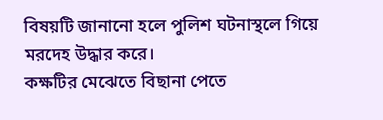বিষয়টি জানানো হলে পুলিশ ঘটনাস্থলে গিয়ে মরদেহ উদ্ধার করে।
কক্ষটির মেঝেতে বিছানা পেতে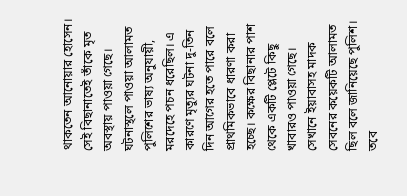থাকতেন আনোয়ার হোসেন। সেই বিছানাতেই তাঁকে মৃত অবস্থায় পাওয়া গেছে।
ঘটনাস্থলে পাওয়া আলামত
পুলিশের ভাষ্য অনুযায়ী, মরদেহে পচন ধরেছিল। এ কারণে মৃত্যুর ঘটনা দু-তিন দিন আগের হতে পারে বলে প্রাথমিকভাবে ধারণা করা হচ্ছে। কক্ষের বিছানার পাশ থেকে একটি প্লেটে কিছু খাবারও পাওয়া গেছে। সেখানে ইয়াবাসহ মাদক সেবনের কয়েকটি আলামত ছিল বলে জানিয়েছে পুলিশ।
তবে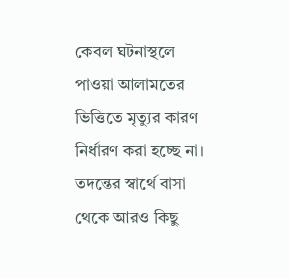কেবল ঘটনাস্থলে পাওয়া আলামতের ভিত্তিতে মৃত্যুর কারণ নির্ধারণ করা হচ্ছে না। তদন্তের স্বার্থে বাসা থেকে আরও কিছু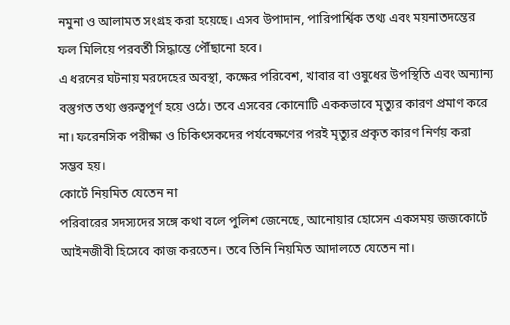নমুনা ও আলামত সংগ্রহ করা হয়েছে। এসব উপাদান, পারিপার্শ্বিক তথ্য এবং ময়নাতদন্তের ফল মিলিয়ে পরবর্তী সিদ্ধান্তে পৌঁছানো হবে।
এ ধরনের ঘটনায় মরদেহের অবস্থা, কক্ষের পরিবেশ, খাবার বা ওষুধের উপস্থিতি এবং অন্যান্য বস্তুগত তথ্য গুরুত্বপূর্ণ হয়ে ওঠে। তবে এসবের কোনোটি এককভাবে মৃত্যুর কারণ প্রমাণ করে না। ফরেনসিক পরীক্ষা ও চিকিৎসকদের পর্যবেক্ষণের পরই মৃত্যুর প্রকৃত কারণ নির্ণয় করা সম্ভব হয়।
কোর্টে নিয়মিত যেতেন না
পরিবারের সদস্যদের সঙ্গে কথা বলে পুলিশ জেনেছে, আনোয়ার হোসেন একসময় জজকোর্টে আইনজীবী হিসেবে কাজ করতেন। তবে তিনি নিয়মিত আদালতে যেতেন না।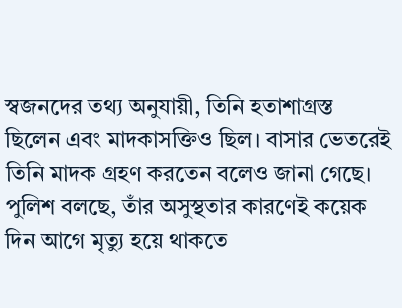স্বজনদের তথ্য অনুযায়ী, তিনি হতাশাগ্রস্ত ছিলেন এবং মাদকাসক্তিও ছিল। বাসার ভেতরেই তিনি মাদক গ্রহণ করতেন বলেও জানা গেছে।
পুলিশ বলছে, তাঁর অসুস্থতার কারণেই কয়েক দিন আগে মৃত্যু হয়ে থাকতে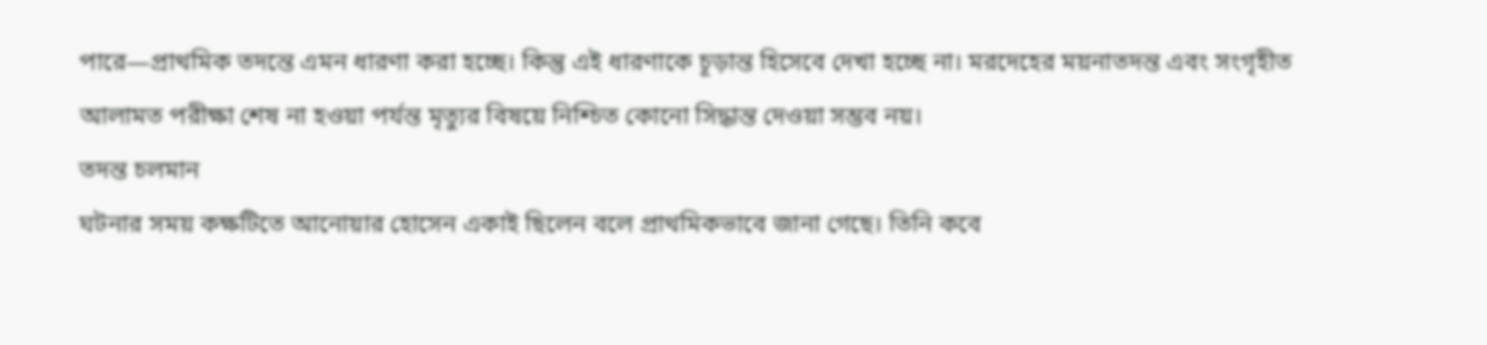পারে—প্রাথমিক তদন্তে এমন ধারণা করা হচ্ছে। কিন্তু এই ধারণাকে চূড়ান্ত হিসেবে দেখা হচ্ছে না। মরদেহের ময়নাতদন্ত এবং সংগৃহীত আলামত পরীক্ষা শেষ না হওয়া পর্যন্ত মৃত্যুর বিষয়ে নিশ্চিত কোনো সিদ্ধান্ত দেওয়া সম্ভব নয়।
তদন্ত চলমান
ঘটনার সময় কক্ষটিতে আনোয়ার হোসেন একাই ছিলেন বলে প্রাথমিকভাবে জানা গেছে। তিনি কবে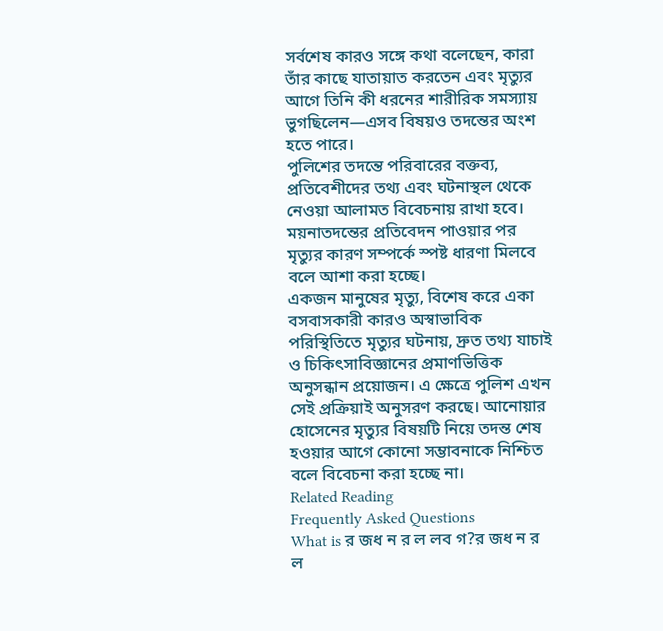সর্বশেষ কারও সঙ্গে কথা বলেছেন, কারা তাঁর কাছে যাতায়াত করতেন এবং মৃত্যুর আগে তিনি কী ধরনের শারীরিক সমস্যায় ভুগছিলেন—এসব বিষয়ও তদন্তের অংশ হতে পারে।
পুলিশের তদন্তে পরিবারের বক্তব্য, প্রতিবেশীদের তথ্য এবং ঘটনাস্থল থেকে নেওয়া আলামত বিবেচনায় রাখা হবে। ময়নাতদন্তের প্রতিবেদন পাওয়ার পর মৃত্যুর কারণ সম্পর্কে স্পষ্ট ধারণা মিলবে বলে আশা করা হচ্ছে।
একজন মানুষের মৃত্যু, বিশেষ করে একা বসবাসকারী কারও অস্বাভাবিক পরিস্থিতিতে মৃত্যুর ঘটনায়, দ্রুত তথ্য যাচাই ও চিকিৎসাবিজ্ঞানের প্রমাণভিত্তিক অনুসন্ধান প্রয়োজন। এ ক্ষেত্রে পুলিশ এখন সেই প্রক্রিয়াই অনুসরণ করছে। আনোয়ার হোসেনের মৃত্যুর বিষয়টি নিয়ে তদন্ত শেষ হওয়ার আগে কোনো সম্ভাবনাকে নিশ্চিত বলে বিবেচনা করা হচ্ছে না।
Related Reading
Frequently Asked Questions
What is র জধ ন র ল লব গ?র জধ ন র ল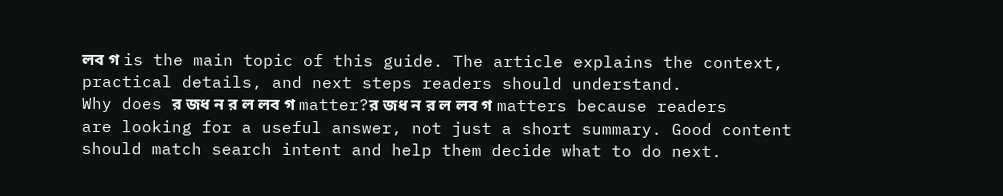লব গ is the main topic of this guide. The article explains the context, practical details, and next steps readers should understand.
Why does র জধ ন র ল লব গ matter?র জধ ন র ল লব গ matters because readers are looking for a useful answer, not just a short summary. Good content should match search intent and help them decide what to do next.